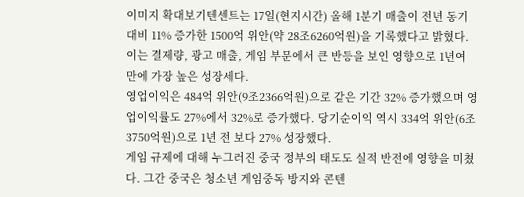이미지 확대보기텐센트는 17일(현지시간) 올해 1분기 매출이 전년 동기 대비 11% 증가한 1500억 위안(약 28조6260억원)을 기록했다고 밝혔다.
이는 결제량, 광고 매출, 게임 부문에서 큰 반등을 보인 영향으로 1년여 만에 가장 높은 성장세다.
영업이익은 484억 위안(9조2366억원)으로 같은 기간 32% 증가했으며 영업이익률도 27%에서 32%로 증가했다. 당기순이익 역시 334억 위안(6조3750억원)으로 1년 전 보다 27% 성장했다.
게임 규제에 대해 누그러진 중국 정부의 태도도 실적 반전에 영향을 미쳤다. 그간 중국은 청소년 게임중독 방지와 콘텐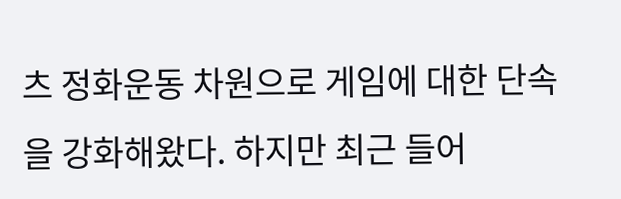츠 정화운동 차원으로 게임에 대한 단속을 강화해왔다. 하지만 최근 들어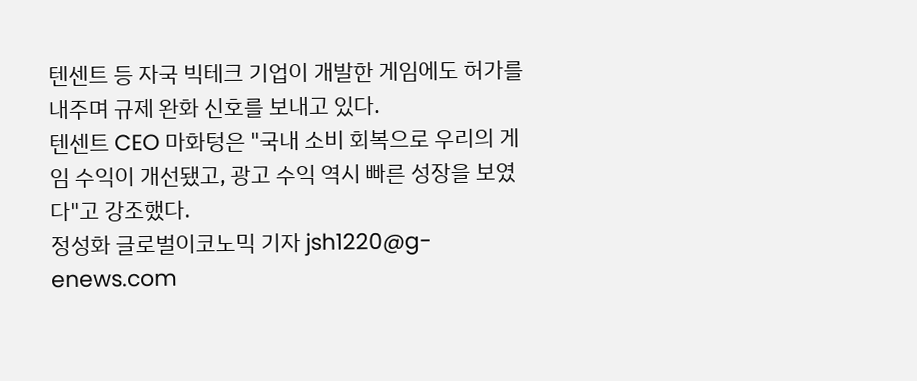텐센트 등 자국 빅테크 기업이 개발한 게임에도 허가를 내주며 규제 완화 신호를 보내고 있다.
텐센트 CEO 마화텅은 "국내 소비 회복으로 우리의 게임 수익이 개선됐고, 광고 수익 역시 빠른 성장을 보였다"고 강조했다.
정성화 글로벌이코노믹 기자 jsh1220@g-enews.com